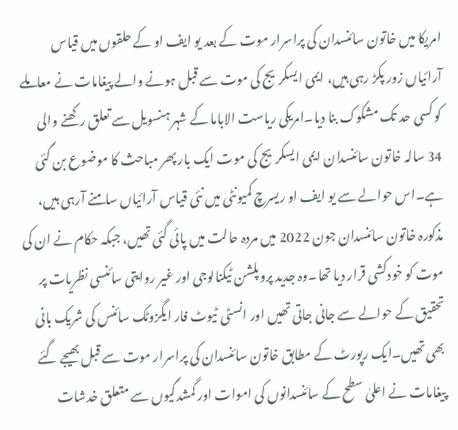امریکا میں خاتون سائنسدان کی پراسرار موت کے بعد یو ایف او کے حلقوں میں قیاس آرائیاں زور پکڑ رہی ہیں، ایمی ایسکریج کی موت سے قبل ہونے والے پیغامات نے معاملے کو کسی حد تک مشکوک بنا دیا۔امریکی ریاست الاباما کے شہر ہنسویل سے تعلق رکھنے والی 34 سالہ خاتون سائنسدان ایمی ایسکریج کی موت ایک بار پھر مباحث کا موضوع بن گئی ہے۔اس حوالے سے یو ایف او ریسرچ کمیونٹی میں نئی قیاس آرائیاں سامنے آرہی ہیں، مذکورہ خاتون سائنسدان جون 2022 میں مردہ حالت میں پائی گئی تھیں، جبکہ حکام نے ان کی موت کو خودکشی قرار دیا تھا۔وہ جدید پروپلشن ٹیکنالوجی اور غیر روایتی سائنسی نظریات پر تحقیق کے حوالے سے جانی جاتی تھیں اور انسٹی ٹیوٹ فار ایگزوٹک سائنس کی شریک بانی بھی تھیں۔ایک رپورٹ کے مطابق خاتون سائنسدان کی پراسرار موت سے قبل بھیجے گئے پیغامات نے اعلیٰ سطح کے سائنسدانوں کی اموات اور گمشدگیوں سے متعلق خدشات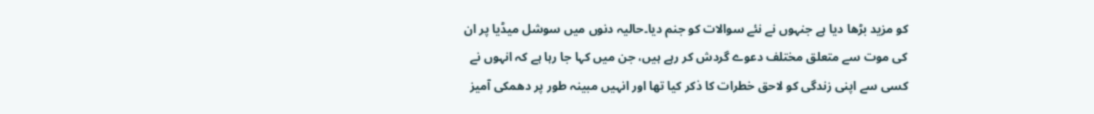کو مزید بڑھا دیا ہے جنہوں نے نئے سوالات کو جنم دیا۔حالیہ دنوں میں سوشل میڈیا پر ان کی موت سے متعلق مختلف دعوے گردش کر رہے ہیں، جن میں کہا جا رہا ہے کہ انہوں نے کسی سے اپنی زندگی کو لاحق خطرات کا ذکر کیا تھا اور انہیں مبینہ طور پر دھمکی آمیز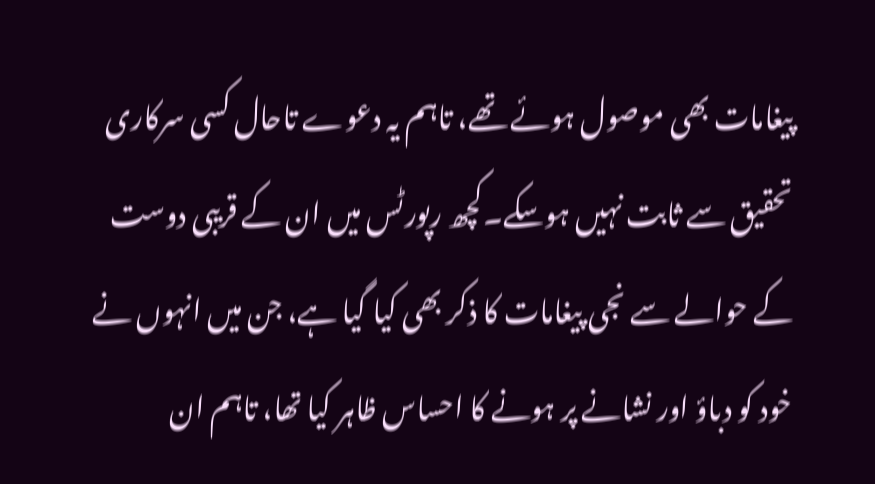پیغامات بھی موصول ہوئے تھے، تاہم یہ دعوے تاحال کسی سرکاری تحقیق سے ثابت نہیں ہوسکے۔کچھ رپورٹس میں ان کے قریبی دوست کے حوالے سے نجی پیغامات کا ذکر بھی کیا گیا ہے، جن میں انہوں نے خود کو دباؤ اور نشانے پر ہونے کا احساس ظاہر کیا تھا، تاہم ان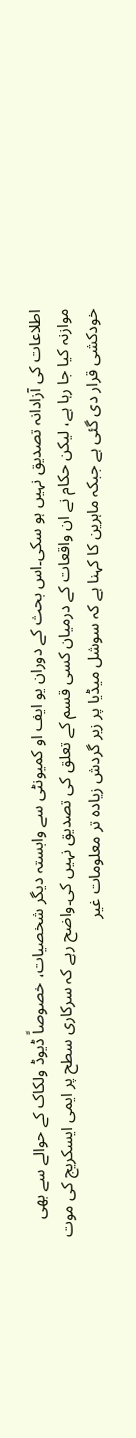اطلاعات کی آزادانہ تصدیق نہیں ہو سکی۔اس بحث کے دوران یو ایف او کمیونٹی سے وابستہ دیگر شخصیات، خصوصاً ڈیوڈ ولکاک کے حوالے سے بھی موازنہ کیا جا رہا ہے، لیکن حکام نے ان واقعات کے درمیان کسی قسم کے تعلق کی تصدیق نہیں کی۔واضح رہے کہ سرکاری سطح پر ایمی ایسکریج کی موت خودکشی قرار دی گئی ہے جبکہ ماہرین کا کہنا ہے کہ سوشل میڈیا پر زیر گردش زیادہ تر معلومات غیر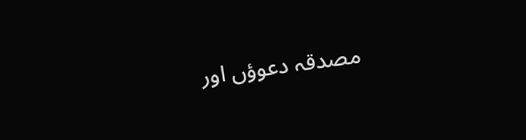مصدقہ دعوؤں اور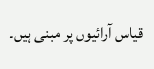قیاس آرائیوں پر مبنی ہیں۔